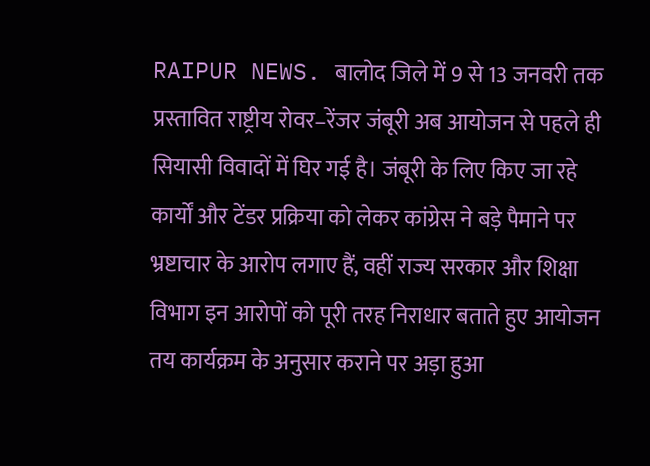RAIPUR NEWS. बालोद जिले में 9 से 13 जनवरी तक प्रस्तावित राष्ट्रीय रोवर–रेंजर जंबूरी अब आयोजन से पहले ही सियासी विवादों में घिर गई है। जंबूरी के लिए किए जा रहे कार्यों और टेंडर प्रक्रिया को लेकर कांग्रेस ने बड़े पैमाने पर भ्रष्टाचार के आरोप लगाए हैं, वहीं राज्य सरकार और शिक्षा विभाग इन आरोपों को पूरी तरह निराधार बताते हुए आयोजन तय कार्यक्रम के अनुसार कराने पर अड़ा हुआ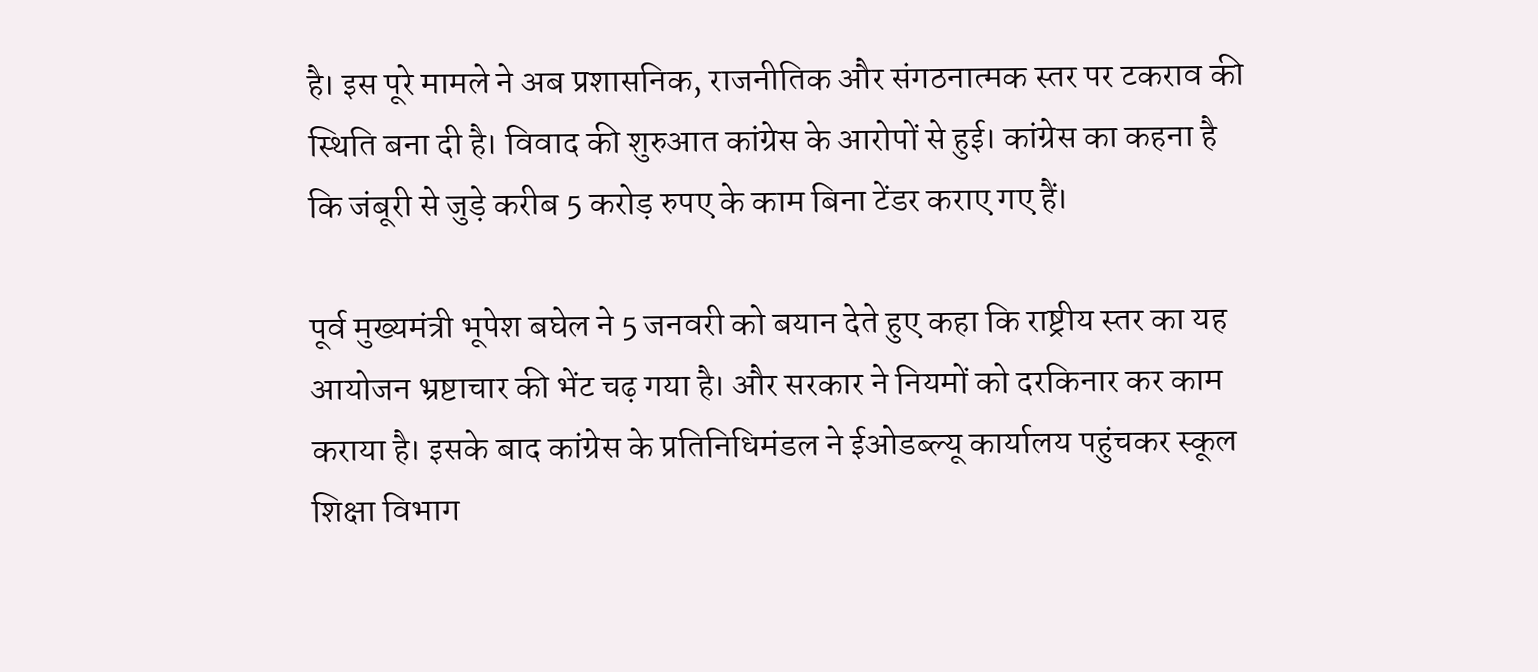है। इस पूरे मामले ने अब प्रशासनिक, राजनीतिक और संगठनात्मक स्तर पर टकराव की स्थिति बना दी है। विवाद की शुरुआत कांग्रेस के आरोपों से हुई। कांग्रेस का कहना है कि जंबूरी से जुड़े करीब 5 करोड़ रुपए के काम बिना टेंडर कराए गए हैं।

पूर्व मुख्यमंत्री भूपेश बघेल ने 5 जनवरी को बयान देते हुए कहा कि राष्ट्रीय स्तर का यह आयोजन भ्रष्टाचार की भेंट चढ़ गया है। और सरकार ने नियमों को दरकिनार कर काम कराया है। इसके बाद कांग्रेस के प्रतिनिधिमंडल ने ईओडब्ल्यू कार्यालय पहुंचकर स्कूल शिक्षा विभाग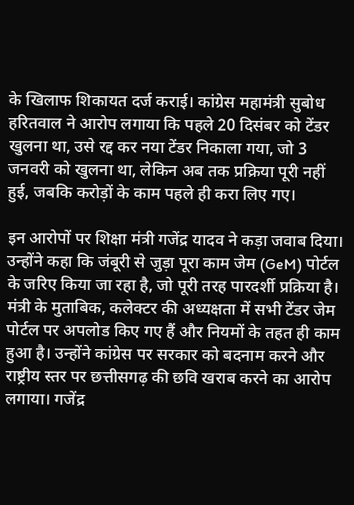के खिलाफ शिकायत दर्ज कराई। कांग्रेस महामंत्री सुबोध हरितवाल ने आरोप लगाया कि पहले 20 दिसंबर को टेंडर खुलना था, उसे रद्द कर नया टेंडर निकाला गया, जो 3 जनवरी को खुलना था, लेकिन अब तक प्रक्रिया पूरी नहीं हुई, जबकि करोड़ों के काम पहले ही करा लिए गए।

इन आरोपों पर शिक्षा मंत्री गजेंद्र यादव ने कड़ा जवाब दिया। उन्होंने कहा कि जंबूरी से जुड़ा पूरा काम जेम (GeM) पोर्टल के जरिए किया जा रहा है, जो पूरी तरह पारदर्शी प्रक्रिया है। मंत्री के मुताबिक, कलेक्टर की अध्यक्षता में सभी टेंडर जेम पोर्टल पर अपलोड किए गए हैं और नियमों के तहत ही काम हुआ है। उन्होंने कांग्रेस पर सरकार को बदनाम करने और राष्ट्रीय स्तर पर छत्तीसगढ़ की छवि खराब करने का आरोप लगाया। गजेंद्र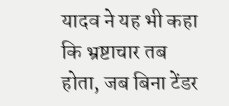यादव ने यह भी कहा कि भ्रष्टाचार तब होता, जब बिना टेंडर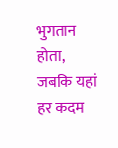भुगतान होता, जबकि यहां हर कदम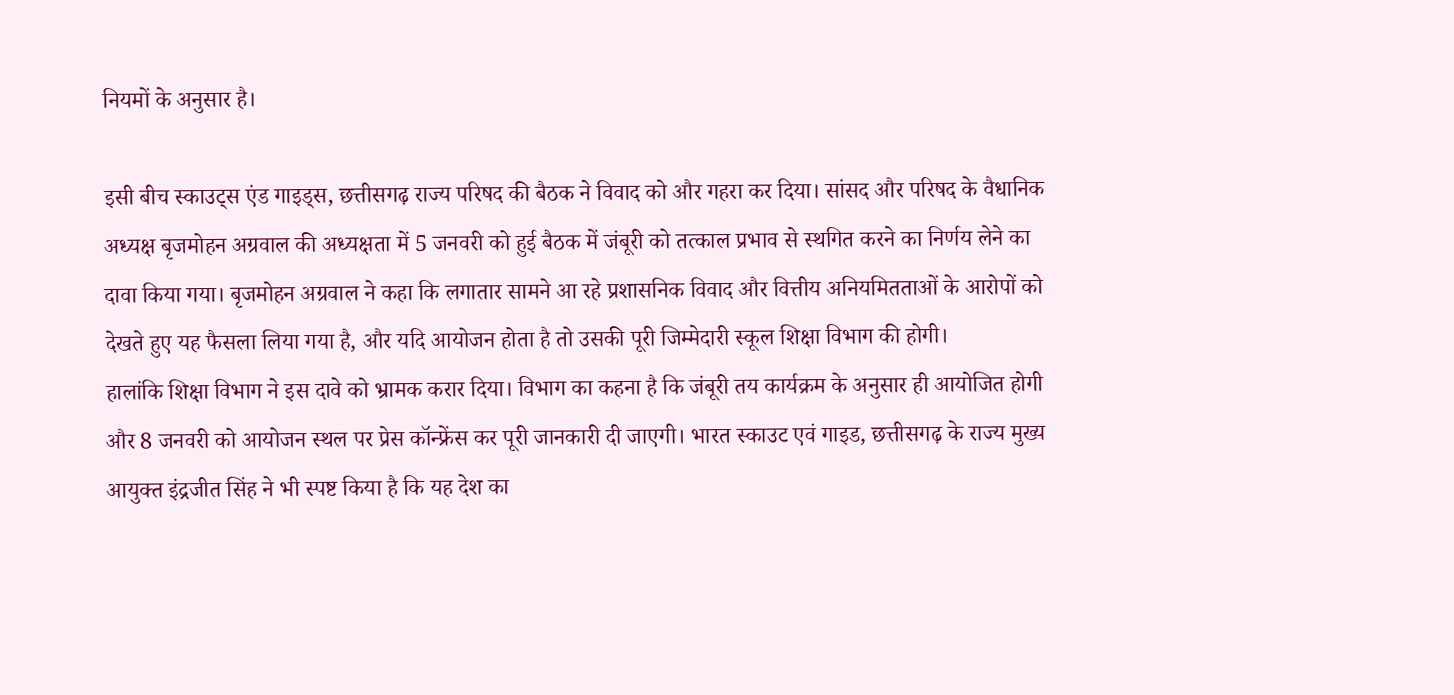नियमों के अनुसार है।

इसी बीच स्काउट्स एंड गाइड्स, छत्तीसगढ़ राज्य परिषद की बैठक ने विवाद को और गहरा कर दिया। सांसद और परिषद के वैधानिक अध्यक्ष बृजमोहन अग्रवाल की अध्यक्षता में 5 जनवरी को हुई बैठक में जंबूरी को तत्काल प्रभाव से स्थगित करने का निर्णय लेने का दावा किया गया। बृजमोहन अग्रवाल ने कहा कि लगातार सामने आ रहे प्रशासनिक विवाद और वित्तीय अनियमितताओं के आरोपों को देखते हुए यह फैसला लिया गया है, और यदि आयोजन होता है तो उसकी पूरी जिम्मेदारी स्कूल शिक्षा विभाग की होगी।
हालांकि शिक्षा विभाग ने इस दावे को भ्रामक करार दिया। विभाग का कहना है कि जंबूरी तय कार्यक्रम के अनुसार ही आयोजित होगी और 8 जनवरी को आयोजन स्थल पर प्रेस कॉन्फ्रेंस कर पूरी जानकारी दी जाएगी। भारत स्काउट एवं गाइड, छत्तीसगढ़ के राज्य मुख्य आयुक्त इंद्रजीत सिंह ने भी स्पष्ट किया है कि यह देश का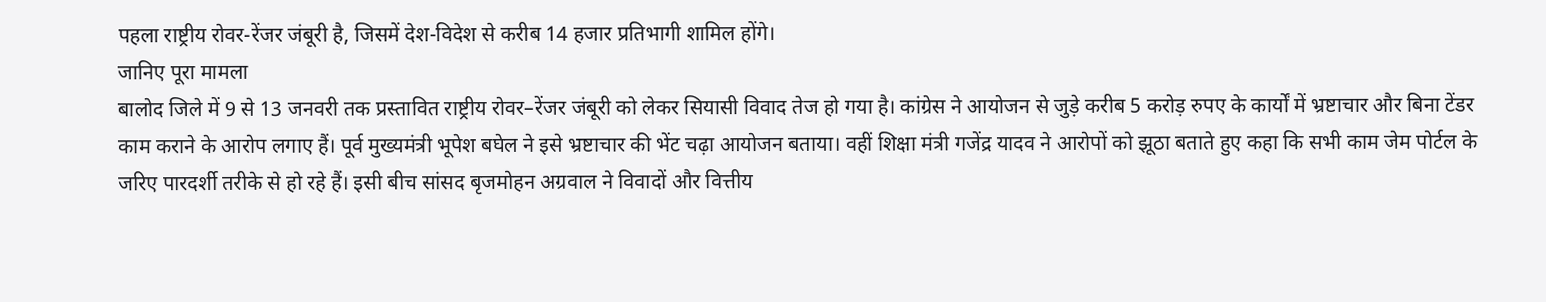पहला राष्ट्रीय रोवर-रेंजर जंबूरी है, जिसमें देश-विदेश से करीब 14 हजार प्रतिभागी शामिल होंगे।
जानिए पूरा मामला
बालोद जिले में 9 से 13 जनवरी तक प्रस्तावित राष्ट्रीय रोवर–रेंजर जंबूरी को लेकर सियासी विवाद तेज हो गया है। कांग्रेस ने आयोजन से जुड़े करीब 5 करोड़ रुपए के कार्यों में भ्रष्टाचार और बिना टेंडर काम कराने के आरोप लगाए हैं। पूर्व मुख्यमंत्री भूपेश बघेल ने इसे भ्रष्टाचार की भेंट चढ़ा आयोजन बताया। वहीं शिक्षा मंत्री गजेंद्र यादव ने आरोपों को झूठा बताते हुए कहा कि सभी काम जेम पोर्टल के जरिए पारदर्शी तरीके से हो रहे हैं। इसी बीच सांसद बृजमोहन अग्रवाल ने विवादों और वित्तीय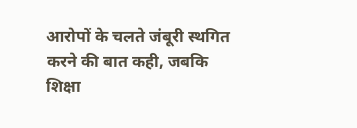आरोपों के चलते जंबूरी स्थगित करने की बात कही, जबकि शिक्षा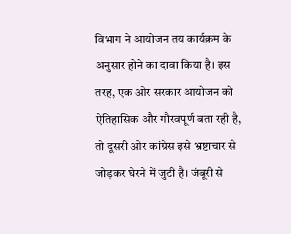विभाग ने आयोजन तय कार्यक्रम के अनुसार होने का दावा किया है। इस तरह, एक ओर सरकार आयोजन को ऐतिहासिक और गौरवपूर्ण बता रही है, तो दूसरी ओर कांग्रेस इसे भ्रष्टाचार से जोड़कर घेरने में जुटी है। जंबूरी से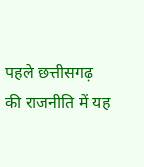पहले छत्तीसगढ़ की राजनीति में यह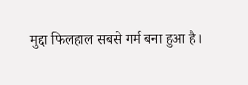मुद्दा फिलहाल सबसे गर्म बना हुआ है।